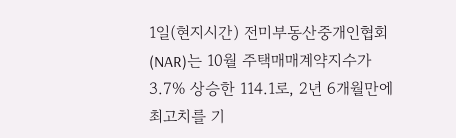1일(현지시간) 전미부동산중개인협회(NAR)는 10월 주택매매계약지수가 3.7% 상승한 114.1로, 2년 6개월만에 최고치를 기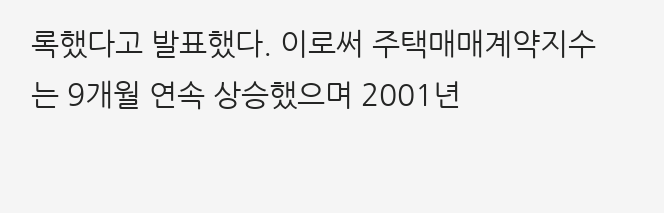록했다고 발표했다. 이로써 주택매매계약지수는 9개월 연속 상승했으며 2001년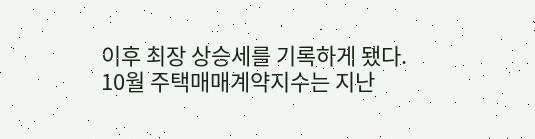이후 최장 상승세를 기록하게 됐다.
10월 주택매매계약지수는 지난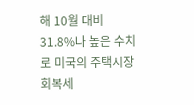해 10월 대비 31.8%나 높은 수치로 미국의 주택시장회복세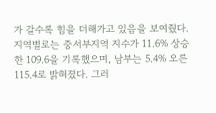가 갈수록 힘을 더해가고 있음을 보여줬다.
지역별로는 중서부지역 지수가 11.6% 상승한 109.6을 기록했으며, 남부는 5.4% 오른 115.4로 밝혀졌다. 그러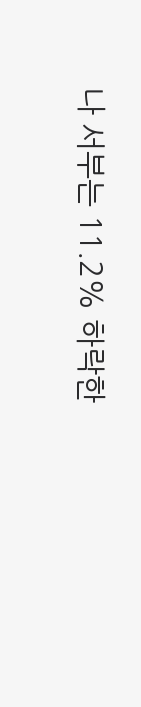나 서부는 11.2% 하락한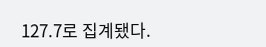127.7로 집계됐다.